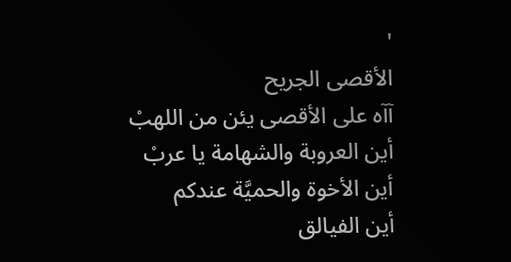'
الأقصى الجريح
آآه على الأقصى يئن من اللهبْ
أين العروبة والشهامة يا عربْ
أين الأخوة والحميَّة عندكم
أين الفيالق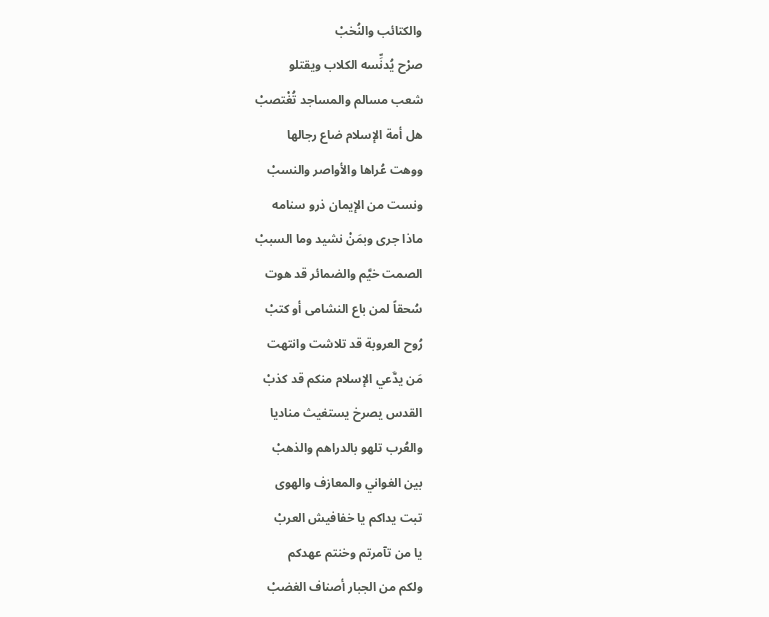والكتائب والنُخبْ
صرْح يُدنِّسه الكلاب ويقتلو
شعب مسالم والمساجد تُغْتصبْ
هل أمة الإسلام ضاع رجالها
ووهت عُراها والأواصر والنسبْ
ونست من الإيمان ذرو سنامه
ماذا جرى وبمَنْ نشيد وما السببْ
الصمت خيَّم والضمائر قد هوت
سُحقاً لمن باع النشامى أو كتبْ
رُوح العروبة قد تلاشت وانتهت
مَن يدَّعي الإسلام منكم قد كذبْ
القدس يصرخ يستغيث مناديا
والعُرب تلهو بالدراهم والذهبْ
بين الغواني والمعازف والهوى
تبت يداكم يا خفافيش العربْ
يا من تآمرتم وخنتم عهدكم
ولكم من الجبار أصناف الغضبْ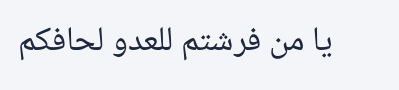يا من فرشتم للعدو لحافكم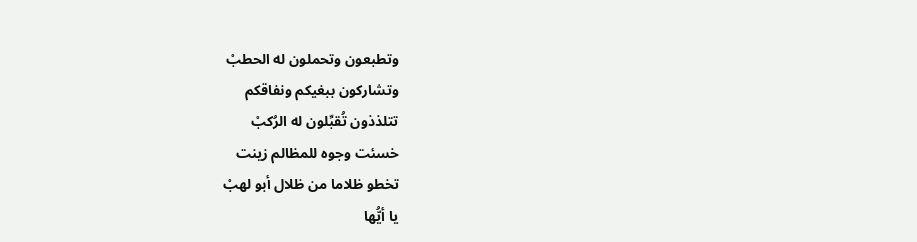وتطبعون وتحملون له الحطبْ
وتشاركون ببغيكم ونفاقكم
تتلذذون تُقبِّلون له الرُكبْ
خسئت وجوه للمظالم زينت
تخطو ظلاما من ظلال أبو لهبْ
يا أيُّها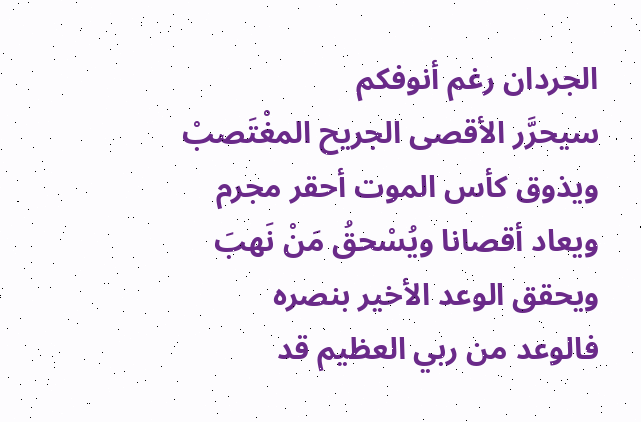الجردان رغم أنوفكم
سيحرَّر الأقصى الجريح المغْتَصبْ
ويذوق كأس الموت أحقر مجرم
ويعاد أقصانا ويُسْحقُ مَنْ نَهبَ
ويحقق الوعد الأخير بنصره
فالوعد من ربي العظيم قد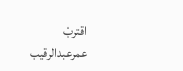اقتربْ
عمرعبدالرقيب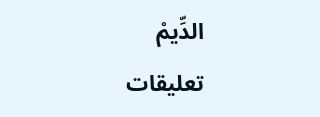الدِّيمْ
تعليقات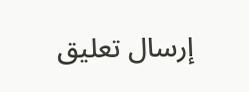إرسال تعليق